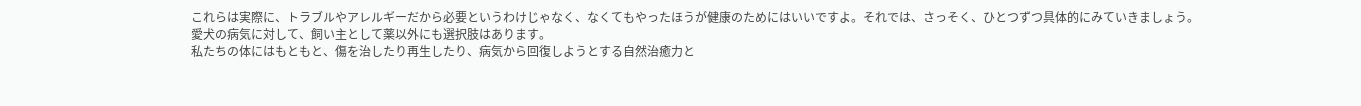これらは実際に、トラブルやアレルギーだから必要というわけじゃなく、なくてもやったほうが健康のためにはいいですよ。それでは、さっそく、ひとつずつ具体的にみていきましょう。
愛犬の病気に対して、飼い主として薬以外にも選択肢はあります。
私たちの体にはもともと、傷を治したり再生したり、病気から回復しようとする自然治癒力と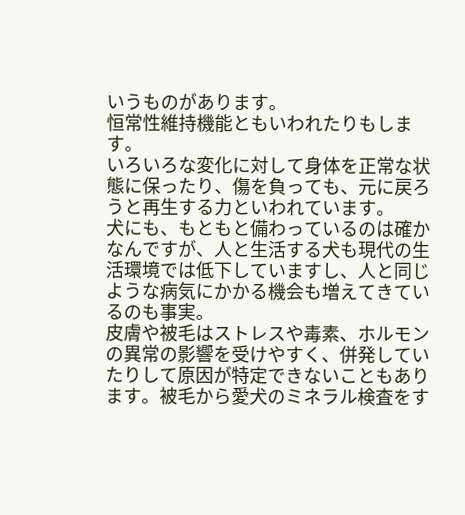いうものがあります。
恒常性維持機能ともいわれたりもします。
いろいろな変化に対して身体を正常な状態に保ったり、傷を負っても、元に戻ろうと再生する力といわれています。
犬にも、もともと備わっているのは確かなんですが、人と生活する犬も現代の生活環境では低下していますし、人と同じような病気にかかる機会も増えてきているのも事実。
皮膚や被毛はストレスや毒素、ホルモンの異常の影響を受けやすく、併発していたりして原因が特定できないこともあります。被毛から愛犬のミネラル検査をす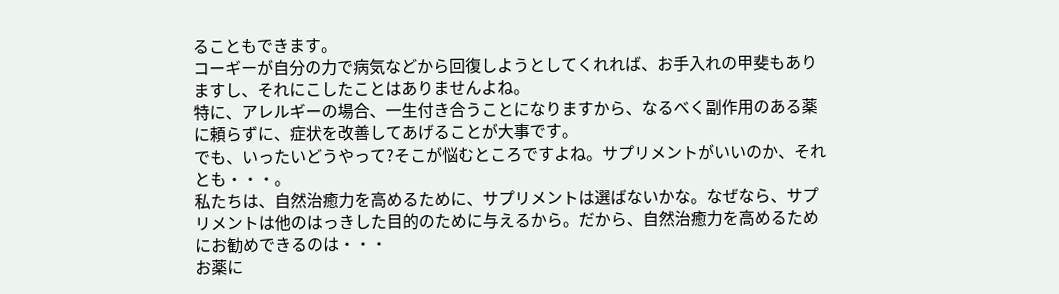ることもできます。
コーギーが自分の力で病気などから回復しようとしてくれれば、お手入れの甲斐もありますし、それにこしたことはありませんよね。
特に、アレルギーの場合、一生付き合うことになりますから、なるべく副作用のある薬に頼らずに、症状を改善してあげることが大事です。
でも、いったいどうやって?そこが悩むところですよね。サプリメントがいいのか、それとも・・・。
私たちは、自然治癒力を高めるために、サプリメントは選ばないかな。なぜなら、サプリメントは他のはっきした目的のために与えるから。だから、自然治癒力を高めるためにお勧めできるのは・・・
お薬に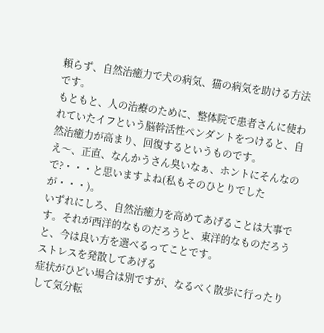頼らず、自然治癒力で犬の病気、猫の病気を助ける方法
です。
もともと、人の治療のために、整体院で患者さんに使われていたイフという脳幹活性ペンダントをつけると、自然治癒力が高まり、回復するというものです。
え〜、正直、なんかうさん臭いなぁ、ホントにそんなので?・・・と思いますよね(私もそのひとりでしたが・・・)。
いずれにしろ、自然治癒力を高めてあげることは大事です。それが西洋的なものだろうと、東洋的なものだろうと、今は良い方を選べるってことです。
ストレスを発散してあげる
症状がひどい場合は別ですが、なるべく散歩に行ったりして気分転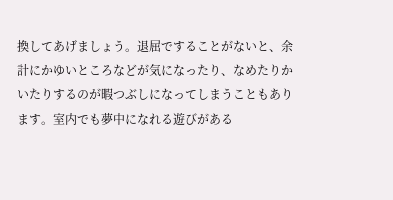換してあげましょう。退屈ですることがないと、余計にかゆいところなどが気になったり、なめたりかいたりするのが暇つぶしになってしまうこともあります。室内でも夢中になれる遊びがある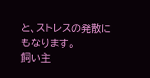と、ストレスの発散にもなります。
飼い主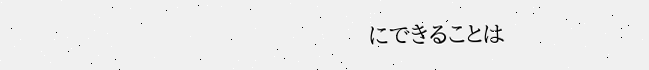にできることは